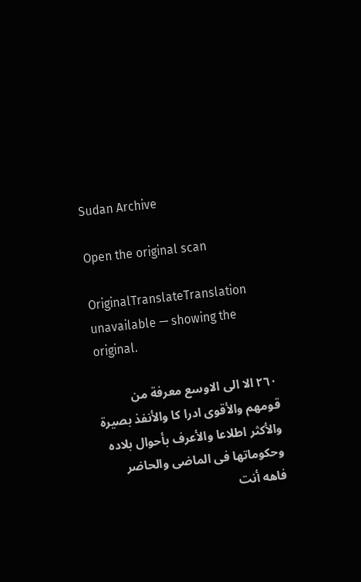Sudan Archive

Open the original scan

OriginalTranslateTranslation unavailable — showing the original.

٢٦٠ الا الى الاوسع معرفة من قومهم والأقوى ادرا کا والأنفذ بصيرة والأكثر اطلاعا والأعرف بأحوال بلاده وحكوماتها فى الماضى والحاضر فاهه أنت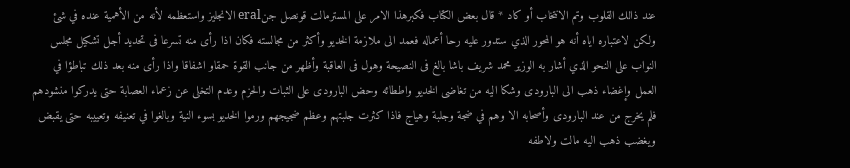عند ذالك القلوب وتم الانتخاب أو كاد * قال بعض الكتاب فكبرهذا الامر على المسترمالت قونصل جنeral الانجليز واستعظمه لأنه من الأهمية عنده في شئ ولكن لاعتباره اياه أنه هو المحور الذي ستدور عليه رحا أعماله فعمد الى ملازمة الخديو وأكثر من مجالسته فكان اذا رأى منه تسرعا فى تحديد أجل تشكيل مجلس النواب على النحو الذي أشار به الوزير محمد شريف باشا بالغ فى النصيحة وهول فى العاقبة وأظهر من جانب القوة حمقاو اشفاقا واذا رأى منه بعد ذلك تباطؤا في العمل وإغضاء ذهب الى البارودى وشكا اليه من تغاضى الخديو واططائه وحض البارودى على الثبات والحزم وعدم التخلى عن زعماء العصابة حتى يدركوا منشودهم فلم يخرج من عند البارودى وأصحابه الا وهم في ضجة وجلبة وهياج فاذا كثرت جلبتهم وعظم ضجيجهم ورموا الخديو بسوء النية وبالغوا في تعنيفه وتعييبه حتى يقبض ويغضب ذهب اليه مالت ولاطفه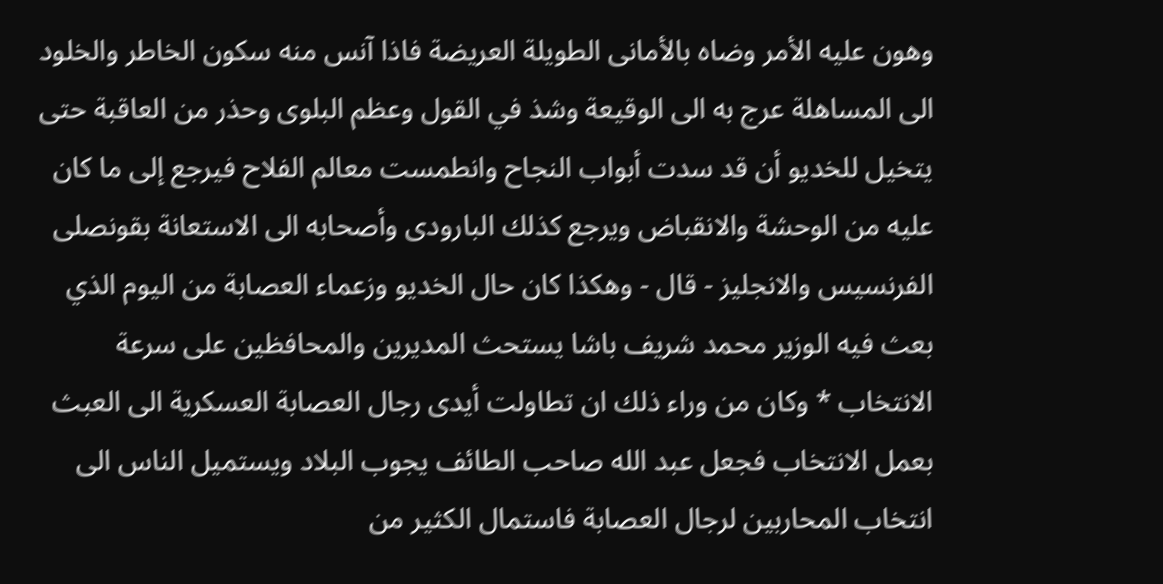وهون عليه الأمر وضاه بالأمانى الطويلة العريضة فاذا آنس منه سكون الخاطر والخلود الى المساهلة عرج به الى الوقيعة وشذ في القول وعظم البلوى وحذر من العاقبة حتى يتخيل للخديو أن قد سدت أبواب النجاح وانطمست معالم الفلاح فيرجع إلى ما كان عليه من الوحشة والانقباض ويرجع كذلك البارودى وأصحابه الى الاستعانة بقونصلى الفرنسيس والانجليز - قال - وهكذا كان حال الخديو وزعماء العصابة من اليوم الذي بعث فيه الوزير محمد شريف باشا يستحث المديرين والمحافظين على سرعة الانتخاب * وكان من وراء ذلك ان تطاولت أيدى رجال العصابة العسكرية الى العبث بعمل الانتخاب فجعل عبد الله صاحب الطائف يجوب البلاد ويستميل الناس الى انتخاب المحاربين لرجال العصابة فاستمال الكثير من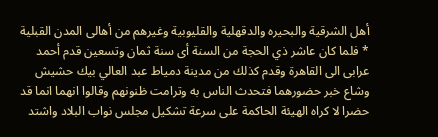أهل الشرقية والبحيره والدقهلية والقليوبية وغيرهم من أهالى المدن القبلية * فلما كان عاشر ذي الحجة من السنة أى سنة ثمان وتسعين قدم أحمد عرابى الى القاهرة وقدم كذلك من مدينة دمياط عبد العالي بيك حشيش وشاع خبر حضورهما فتحدث الناس به وترامت ظنونهم وقالوا انهما انما قد حضرا لا كراه الهيئة الحاكمة على سرعة تشكيل مجلس نواب البلاد واشتد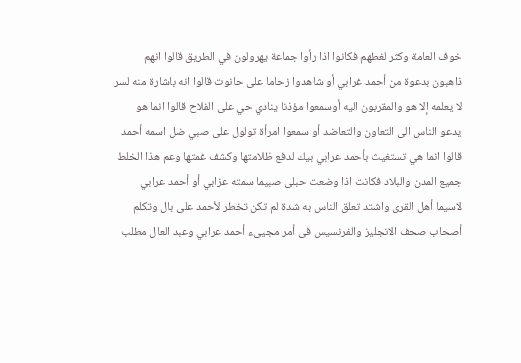خوف العامة وكثر لغطهم فكانوا اذا رأوا جماعة يهرولون في الطريق قالوا انهم ذاهبون بدعوة من أحمد غرابي أو شاهدوا زحاما على حانوت قالوا انه باشارة منه لسر لا يعلمه إلا هو والمقربون اليه أوسمعوا مؤذنا ينادي حي على الفلاح قالوا انما هو يدعو الناس الى التعاون والتعاضد أو سمعوا امرأة تولول على صبي ضل اسمه أحمد قالوا انما هي تستغيث بأحمد عرابي بيك لدفع ظلامتها وكشف غمتها وعم هذا الخلط جميع المدن والبلاد فكانت اذا وضعت حبلى صبيما سمته عزابي أو أحمد عرابي لاسيما أهل القرى واشتد تعلق الناس به شدة لم تكن تخطر لأحمد على بال وتكلم أصحاب صحف الانجليز والفرنسيس فى أمر مجيىء أحمد عرابي وعبد العال مطلب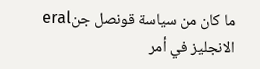ما كان من سياسة قونصل جنeral الانجليز في أمر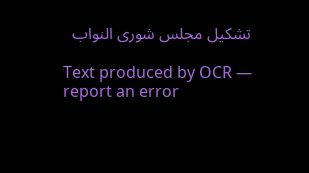تشكيل مجلس شورى النواب

Text produced by OCR — report an error